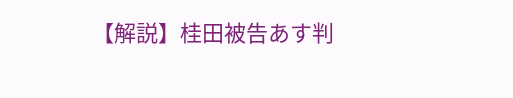【解説】桂田被告あす判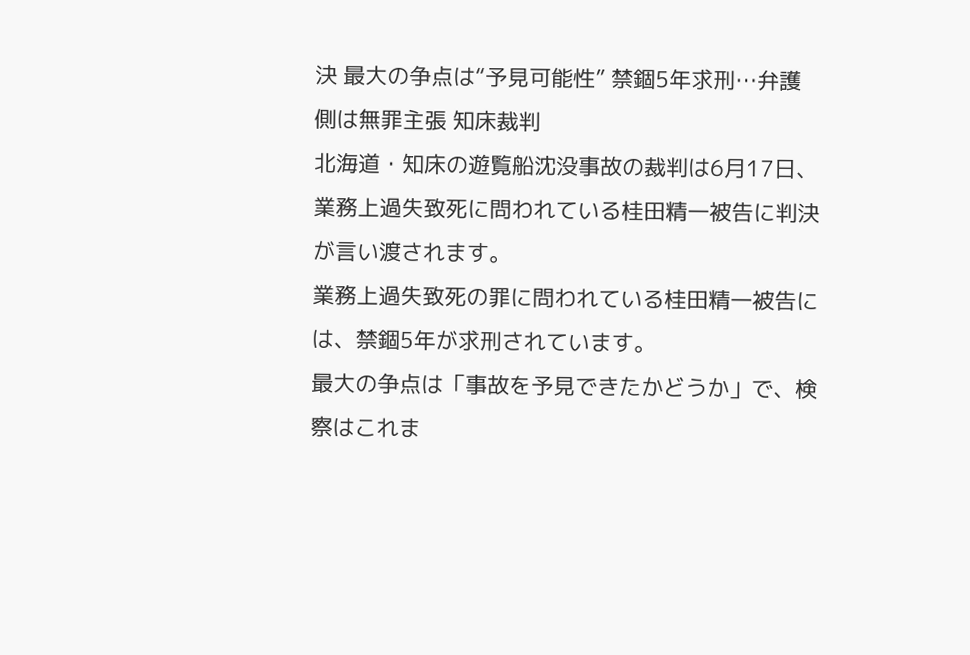決 最大の争点は“予見可能性” 禁錮5年求刑…弁護側は無罪主張 知床裁判
北海道・知床の遊覧船沈没事故の裁判は6月17日、業務上過失致死に問われている桂田精一被告に判決が言い渡されます。
業務上過失致死の罪に問われている桂田精一被告には、禁錮5年が求刑されています。
最大の争点は「事故を予見できたかどうか」で、検察はこれま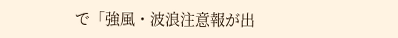で「強風・波浪注意報が出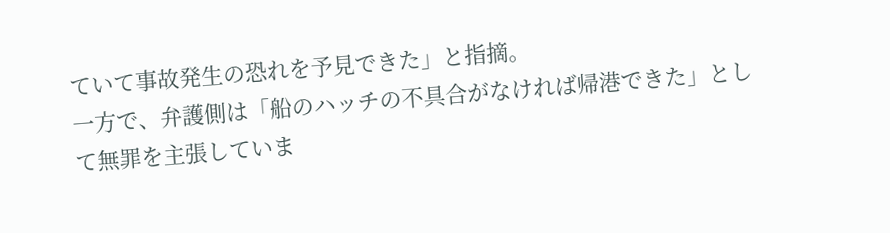ていて事故発生の恐れを予見できた」と指摘。
一方で、弁護側は「船のハッチの不具合がなければ帰港できた」として無罪を主張していま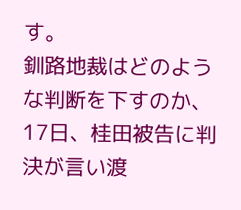す。
釧路地裁はどのような判断を下すのか、17日、桂田被告に判決が言い渡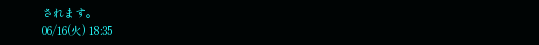されます。
06/16(火) 18:35